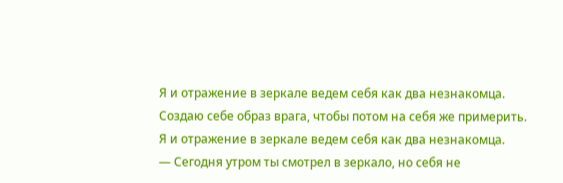Я и отражение в зеркале ведем себя как два незнакомца.
Создаю себе образ врага, чтобы потом на себя же примерить.
Я и отражение в зеркале ведем себя как два незнакомца.
— Сегодня утром ты смотрел в зеркало, но себя не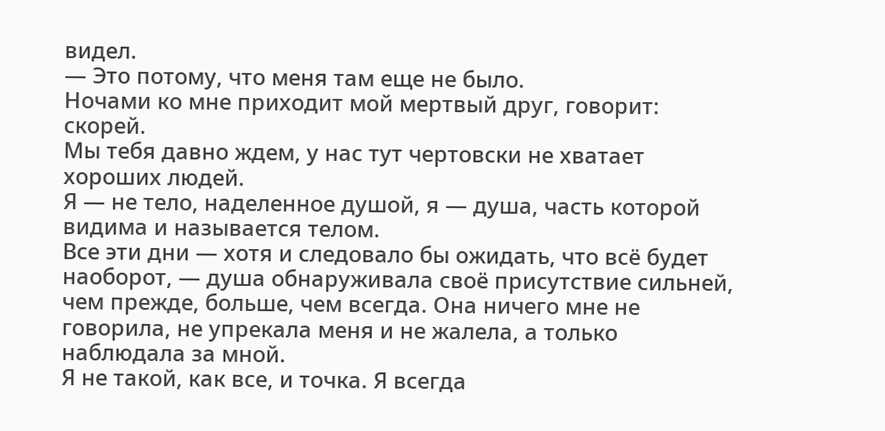видел.
— Это потому, что меня там еще не было.
Ночами ко мне приходит мой мертвый друг, говорит: скорей.
Мы тебя давно ждем, у нас тут чертовски не хватает хороших людей.
Я — не тело, наделенное душой, я — душа, часть которой видима и называется телом.
Все эти дни — хотя и следовало бы ожидать, что всё будет наоборот, — душа обнаруживала своё присутствие сильней, чем прежде, больше, чем всегда. Она ничего мне не говорила, не упрекала меня и не жалела, а только наблюдала за мной.
Я не такой, как все, и точка. Я всегда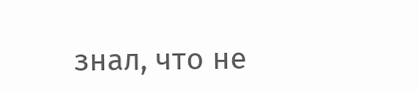знал, что не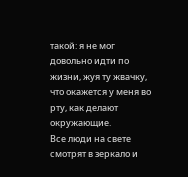такой: я не мог довольно идти по жизни, жуя ту жвачку, что окажется у меня во рту, как делают окружающие.
Все люди на свете смотрят в зеркало и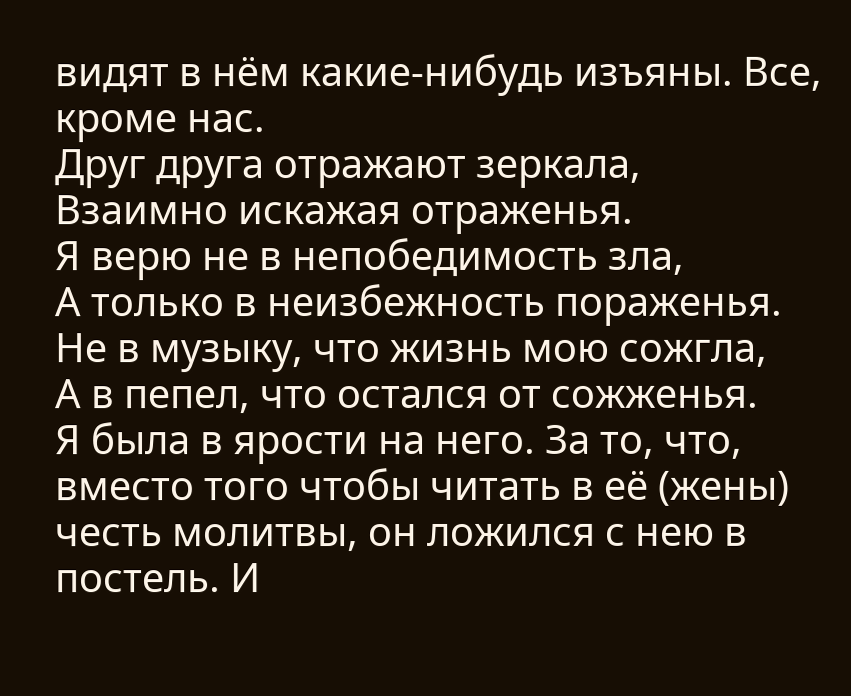видят в нём какие-нибудь изъяны. Все, кроме нас.
Друг друга отражают зеркала,
Взаимно искажая отраженья.
Я верю не в непобедимость зла,
А только в неизбежность пораженья.
Не в музыку, что жизнь мою сожгла,
А в пепел, что остался от сожженья.
Я была в ярости на него. За то, что, вместо того чтобы читать в её (жены) честь молитвы, он ложился с нею в постель. И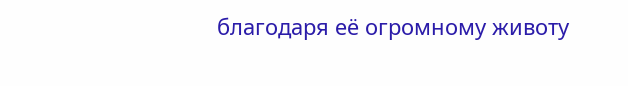благодаря её огромному животу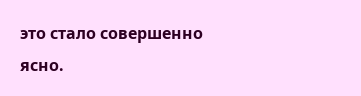это стало совершенно ясно.